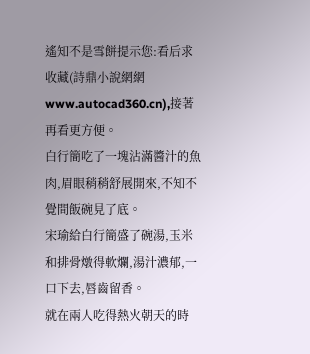遙知不是雪餅提示您:看后求收藏(詩鼎小說網網www.autocad360.cn),接著再看更方便。
白行簡吃了一塊沾滿醬汁的魚肉,眉眼稍稍舒展開來,不知不覺間飯碗見了底。
宋瑜給白行簡盛了碗湯,玉米和排骨燉得軟爛,湯汁濃郁,一口下去,唇齒留香。
就在兩人吃得熱火朝天的時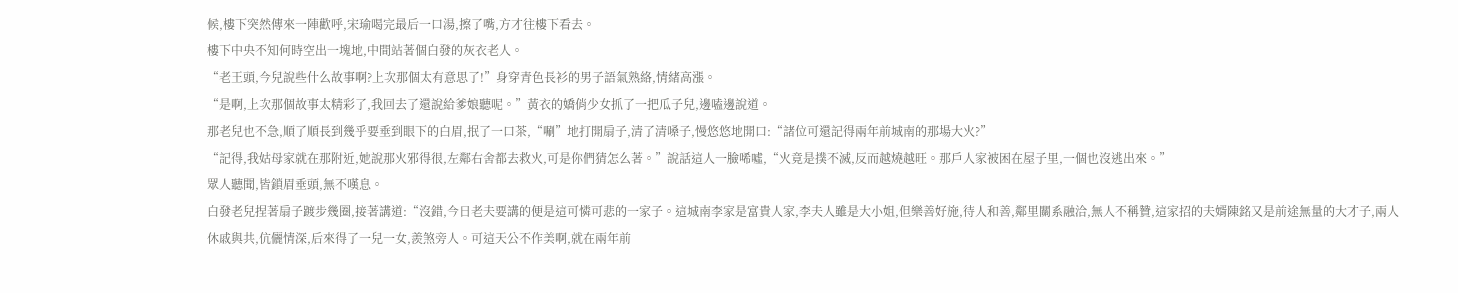候,樓下突然傳來一陣歡呼,宋瑜喝完最后一口湯,擦了嘴,方才往樓下看去。
樓下中央不知何時空出一塊地,中間站著個白發的灰衣老人。
“老王頭,今兒說些什么故事啊?上次那個太有意思了!”身穿青色長衫的男子語氣熟絡,情緒高漲。
“是啊,上次那個故事太精彩了,我回去了還說給爹娘聽呢。”黃衣的嬌俏少女抓了一把瓜子兒,邊嗑邊說道。
那老兒也不急,順了順長到幾乎要垂到眼下的白眉,抿了一口茶,“唰”地打開扇子,清了清嗓子,慢悠悠地開口:“諸位可還記得兩年前城南的那場大火?”
“記得,我姑母家就在那附近,她說那火邪得很,左鄰右舍都去救火,可是你們猜怎么著。”說話這人一臉唏噓,“火竟是撲不滅,反而越燒越旺。那戶人家被困在屋子里,一個也沒逃出來。”
眾人聽聞,皆鎖眉垂頭,無不嘆息。
白發老兒捏著扇子踱步幾圈,接著講道:“沒錯,今日老夫要講的便是這可憐可悲的一家子。這城南李家是富貴人家,李夫人雖是大小姐,但樂善好施,待人和善,鄰里關系融洽,無人不稱贊,這家招的夫婿陳銘又是前途無量的大才子,兩人休戚與共,伉儷情深,后來得了一兒一女,羨煞旁人。可這天公不作美啊,就在兩年前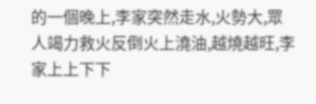的一個晚上,李家突然走水,火勢大,眾人竭力救火反倒火上澆油,越燒越旺,李家上上下下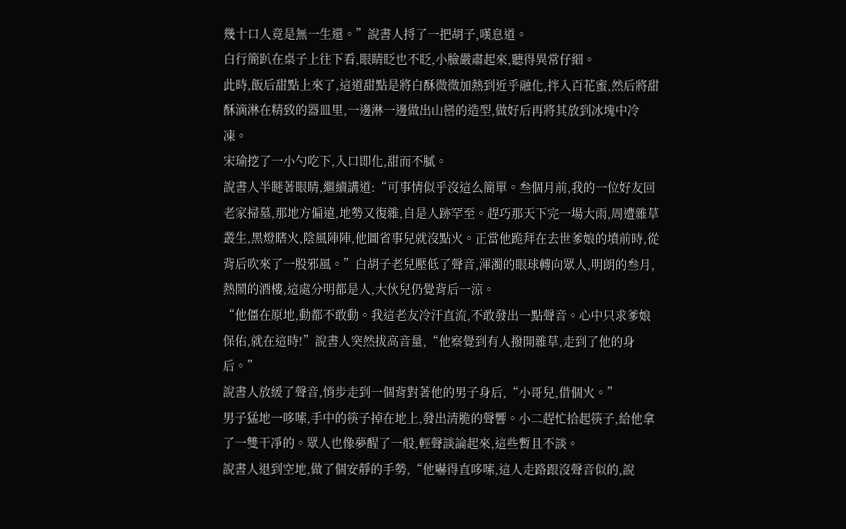幾十口人竟是無一生還。”說書人捋了一把胡子,嘆息道。
白行簡趴在桌子上往下看,眼睛眨也不眨,小臉嚴肅起來,聽得異常仔細。
此時,飯后甜點上來了,這道甜點是將白酥微微加熱到近乎融化,拌入百花蜜,然后將甜酥滴淋在精致的器皿里,一邊淋一邊做出山巒的造型,做好后再將其放到冰塊中冷凍。
宋瑜挖了一小勺吃下,入口即化,甜而不膩。
說書人半瞇著眼睛,繼續講道:“可事情似乎沒這么簡單。叁個月前,我的一位好友回老家掃墓,那地方偏遠,地勢又復雜,自是人跡罕至。趕巧那天下完一場大雨,周遭雜草叢生,黑燈瞎火,陰風陣陣,他圖省事兒就沒點火。正當他跪拜在去世爹娘的墳前時,從背后吹來了一股邪風。”白胡子老兒壓低了聲音,渾濁的眼球轉向眾人,明朗的叁月,熱鬧的酒樓,這處分明都是人,大伙兒仍覺背后一涼。
“他僵在原地,動都不敢動。我這老友冷汗直流,不敢發出一點聲音。心中只求爹娘保佑,就在這時!”說書人突然拔高音量,“他察覺到有人撥開雜草,走到了他的身后。”
說書人放緩了聲音,悄步走到一個背對著他的男子身后,“小哥兒,借個火。”
男子猛地一哆嗦,手中的筷子掉在地上,發出清脆的聲響。小二趕忙拾起筷子,給他拿了一雙干凈的。眾人也像夢醒了一般,輕聲談論起來,這些暫且不談。
說書人退到空地,做了個安靜的手勢,“他嚇得直哆嗦,這人走路跟沒聲音似的,說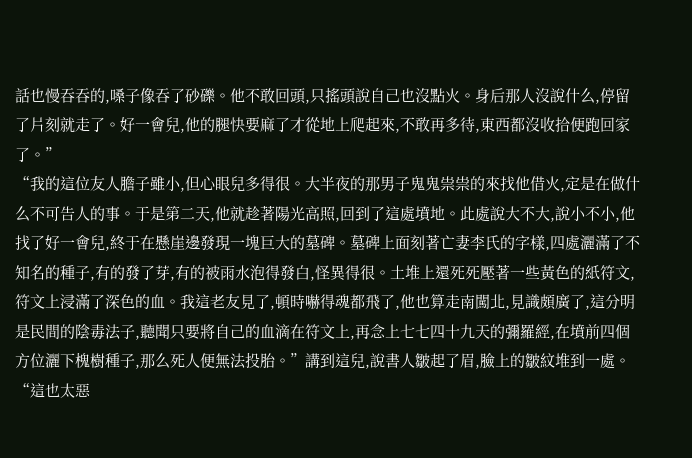話也慢吞吞的,嗓子像吞了砂礫。他不敢回頭,只搖頭說自己也沒點火。身后那人沒說什么,停留了片刻就走了。好一會兒,他的腿快要麻了才從地上爬起來,不敢再多待,東西都沒收拾便跑回家了。”
“我的這位友人膽子雖小,但心眼兒多得很。大半夜的那男子鬼鬼祟祟的來找他借火,定是在做什么不可告人的事。于是第二天,他就趁著陽光高照,回到了這處墳地。此處說大不大,說小不小,他找了好一會兒,終于在懸崖邊發現一塊巨大的墓碑。墓碑上面刻著亡妻李氏的字樣,四處灑滿了不知名的種子,有的發了芽,有的被雨水泡得發白,怪異得很。土堆上還死死壓著一些黃色的紙符文,符文上浸滿了深色的血。我這老友見了,頓時嚇得魂都飛了,他也算走南闖北,見識頗廣了,這分明是民間的陰毒法子,聽聞只要將自己的血滴在符文上,再念上七七四十九天的彌羅經,在墳前四個方位灑下槐樹種子,那么死人便無法投胎。”講到這兒,說書人皺起了眉,臉上的皺紋堆到一處。
“這也太惡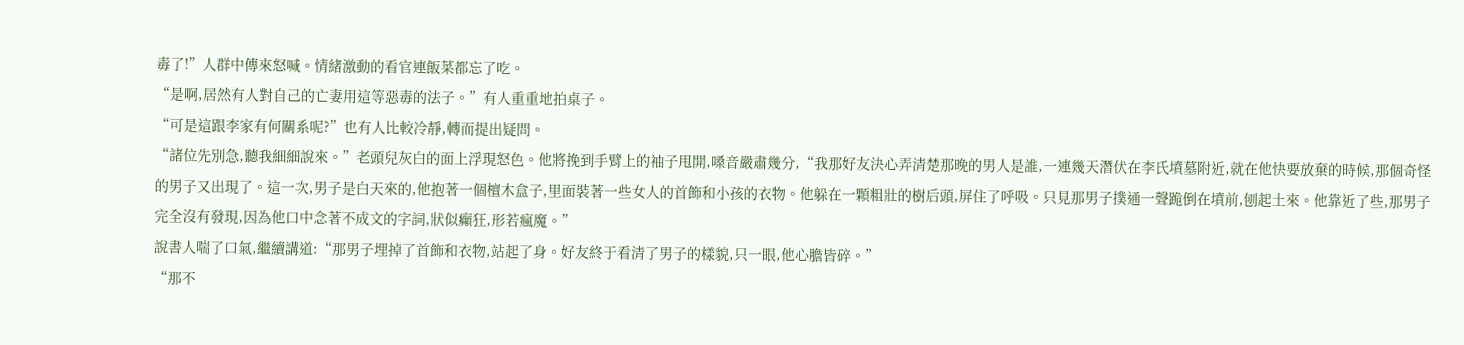毒了!”人群中傳來怒喊。情緒激動的看官連飯菜都忘了吃。
“是啊,居然有人對自己的亡妻用這等惡毒的法子。”有人重重地拍桌子。
“可是這跟李家有何關系呢?”也有人比較冷靜,轉而提出疑問。
“諸位先別急,聽我細細說來。”老頭兒灰白的面上浮現怒色。他將挽到手臂上的袖子甩開,嗓音嚴肅幾分,“我那好友決心弄清楚那晚的男人是誰,一連幾天潛伏在李氏墳墓附近,就在他快要放棄的時候,那個奇怪的男子又出現了。這一次,男子是白天來的,他抱著一個檀木盒子,里面裝著一些女人的首飾和小孩的衣物。他躲在一顆粗壯的樹后頭,屏住了呼吸。只見那男子撲通一聲跪倒在墳前,刨起土來。他靠近了些,那男子完全沒有發現,因為他口中念著不成文的字詞,狀似癲狂,形若瘋魔。”
說書人喘了口氣,繼續講道:“那男子埋掉了首飾和衣物,站起了身。好友終于看清了男子的樣貌,只一眼,他心膽皆碎。”
“那不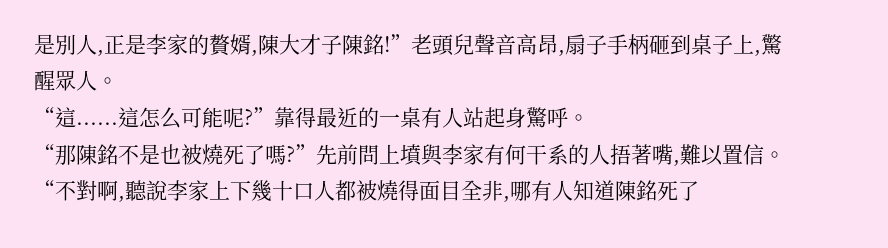是別人,正是李家的贅婿,陳大才子陳銘!”老頭兒聲音高昂,扇子手柄砸到桌子上,驚醒眾人。
“這......這怎么可能呢?”靠得最近的一桌有人站起身驚呼。
“那陳銘不是也被燒死了嗎?”先前問上墳與李家有何干系的人捂著嘴,難以置信。
“不對啊,聽說李家上下幾十口人都被燒得面目全非,哪有人知道陳銘死了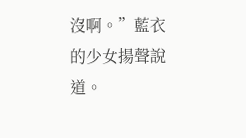沒啊。”藍衣的少女揚聲說道。